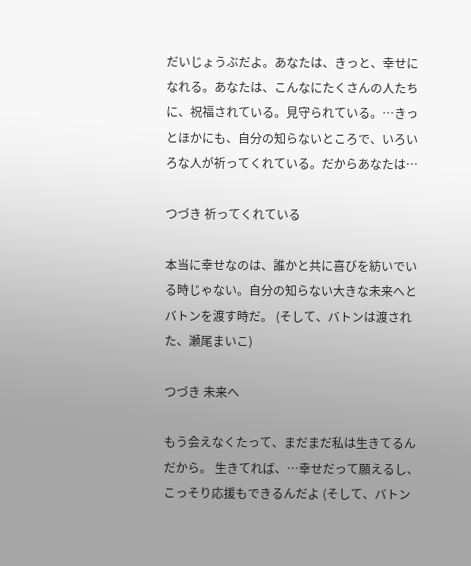だいじょうぶだよ。あなたは、きっと、幸せになれる。あなたは、こんなにたくさんの人たちに、祝福されている。見守られている。…きっとほかにも、自分の知らないところで、いろいろな人が祈ってくれている。だからあなたは…

つづき 祈ってくれている

本当に幸せなのは、誰かと共に喜びを紡いでいる時じゃない。自分の知らない大きな未来へとバトンを渡す時だ。 (そして、バトンは渡された、瀬尾まいこ)

つづき 未来へ

もう会えなくたって、まだまだ私は生きてるんだから。 生きてれば、…幸せだって願えるし、こっそり応援もできるんだよ (そして、バトン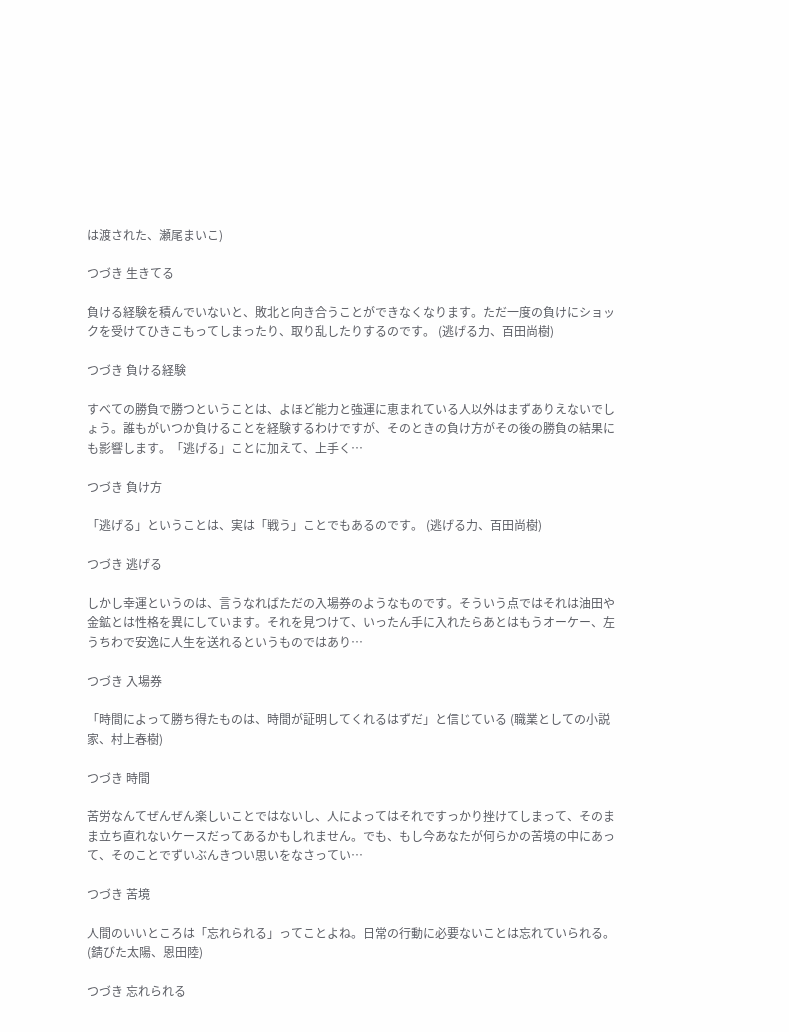は渡された、瀬尾まいこ)

つづき 生きてる

負ける経験を積んでいないと、敗北と向き合うことができなくなります。ただ一度の負けにショックを受けてひきこもってしまったり、取り乱したりするのです。 (逃げる力、百田尚樹)

つづき 負ける経験

すべての勝負で勝つということは、よほど能力と強運に恵まれている人以外はまずありえないでしょう。誰もがいつか負けることを経験するわけですが、そのときの負け方がその後の勝負の結果にも影響します。「逃げる」ことに加えて、上手く…

つづき 負け方

「逃げる」ということは、実は「戦う」ことでもあるのです。 (逃げる力、百田尚樹)

つづき 逃げる

しかし幸運というのは、言うなればただの入場券のようなものです。そういう点ではそれは油田や金鉱とは性格を異にしています。それを見つけて、いったん手に入れたらあとはもうオーケー、左うちわで安逸に人生を送れるというものではあり…

つづき 入場券

「時間によって勝ち得たものは、時間が証明してくれるはずだ」と信じている (職業としての小説家、村上春樹)

つづき 時間

苦労なんてぜんぜん楽しいことではないし、人によってはそれですっかり挫けてしまって、そのまま立ち直れないケースだってあるかもしれません。でも、もし今あなたが何らかの苦境の中にあって、そのことでずいぶんきつい思いをなさってい…

つづき 苦境

人間のいいところは「忘れられる」ってことよね。日常の行動に必要ないことは忘れていられる。 (錆びた太陽、恩田陸)

つづき 忘れられる